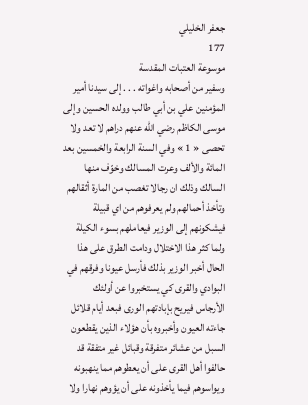جعفر الخليلي
177
موسوعة العتبات المقدسة
وسفير من أصحابه واغواته . . . إلى سيدنا أمير المؤمنين علي بن أبي طالب وولده الحسين وإلى موسى الكاظم رضي اللّه عنهم دراهم لا تعد ولا تحصى « 1 » وفي السنة الرابعة والخمسين بعد المائة والألف وعرت المسالك وخوّف منها السالك وذلك ان رجالا تغصب من المارة أثقالهم وتأخذ أحمالهم ولم يعرفوهم من اي قبيلة فيشكونهم إلى الوزير فيعاملهم بسوء الكيلة ولما كثر هذا الاختلال ودامت الطرق على هذا الحال أخبر الوزير بذلك فأرسل عيونا وفرقهم في البوادي والقرى كي يستخبروا عن أولئك الأرجاس فيريح بإبادتهم الورى فبعد أيام قلائل جاءته العيون وأخبروه بأن هؤلاء الذين يقطعون السبل من عشائر متفرقة وقبائل غير متفقة قد حالفوا أهل القرى على أن يعطوهم مما ينهبونه ويواسوهم فيما يأخذونه على أن يؤوهم نهارا ولا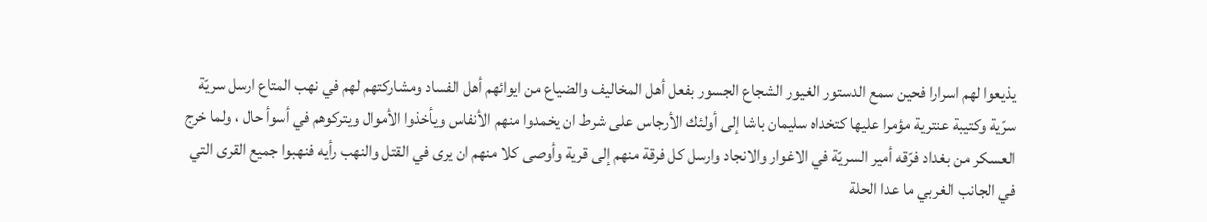يذيعوا لهم اسرارا فحين سمع الدستور الغيور الشجاع الجسور بفعل أهل المخاليف والضياع من ايوائهم أهل الفساد ومشاركتهم لهم في نهب المتاع ارسل سريّة سرّية وكتيبة عنترية مؤمرا عليها كتخداه سليمان باشا إلى أولئك الأرجاس على شرط ان يخمدوا منهم الأنفاس ويأخذوا الأموال ويتركوهم في أسوأ حال ، ولما خرج العسكر من بغداد فرّقه أمير السريّة في الاغوار والانجاد وارسل كل فرقة منهم إلى قرية وأوصى كلا منهم ان يرى في القتل والنهب رأيه فنهبوا جميع القرى التي في الجانب الغربي ما عدا الحلة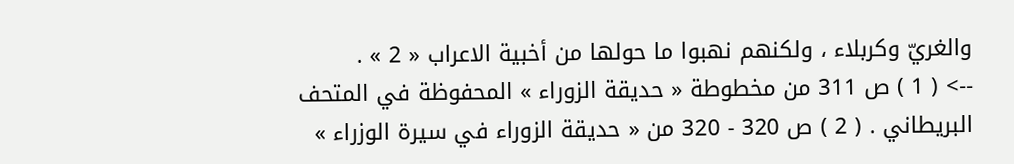والغريّ وكربلاء ، ولكنهم نهبوا ما حولها من أخبية الاعراب « 2 » .
--> ( 1 ) ص 311 من مخطوطة « حديقة الزوراء » المحفوظة في المتحف البريطاني . ( 2 ) ص 320 - 320 من « حديقة الزوراء في سيرة الوزراء »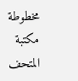مخطوطة مكتبة المتحف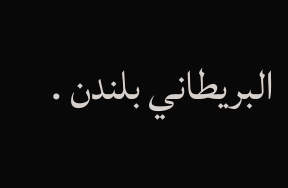البريطاني بلندن .